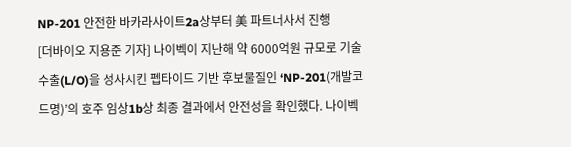NP-201 안전한 바카라사이트2a상부터 美 파트너사서 진행
[더바이오 지용준 기자] 나이벡이 지난해 약 6000억원 규모로 기술수출(L/O)을 성사시킨 펩타이드 기반 후보물질인 ‘NP-201(개발코드명)’의 호주 임상1b상 최종 결과에서 안전성을 확인했다. 나이벡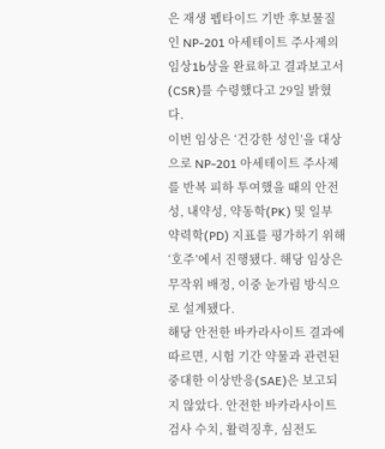은 재생 펩타이드 기반 후보물질인 NP-201 아세테이트 주사제의 임상1b상을 완료하고 결과보고서(CSR)를 수령했다고 29일 밝혔다.
이번 임상은 ‘건강한 성인’을 대상으로 NP-201 아세테이트 주사제를 반복 피하 투여했을 때의 안전성, 내약성, 약동학(PK) 및 일부 약력학(PD) 지표를 평가하기 위해 ‘호주’에서 진행됐다. 해당 임상은 무작위 배정, 이중 눈가림 방식으로 설계됐다.
해당 안전한 바카라사이트 결과에 따르면, 시험 기간 약물과 관련된 중대한 이상반응(SAE)은 보고되지 않았다. 안전한 바카라사이트검사 수치, 활력징후, 심전도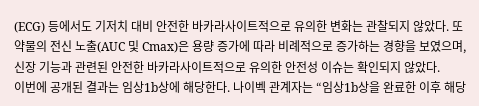(ECG) 등에서도 기저치 대비 안전한 바카라사이트적으로 유의한 변화는 관찰되지 않았다. 또 약물의 전신 노출(AUC 및 Cmax)은 용량 증가에 따라 비례적으로 증가하는 경향을 보였으며, 신장 기능과 관련된 안전한 바카라사이트적으로 유의한 안전성 이슈는 확인되지 않았다.
이번에 공개된 결과는 임상1b상에 해당한다. 나이벡 관계자는 “임상1b상을 완료한 이후 해당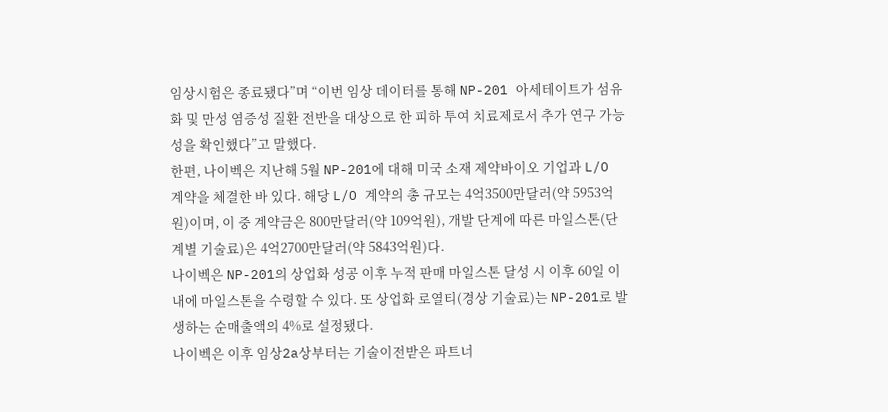임상시험은 종료됐다”며 “이번 임상 데이터를 통해 NP-201 아세테이트가 섬유화 및 만성 염증성 질환 전반을 대상으로 한 피하 투여 치료제로서 추가 연구 가능성을 확인했다”고 말했다.
한편, 나이벡은 지난해 5월 NP-201에 대해 미국 소재 제약바이오 기업과 L/O 계약을 체결한 바 있다. 해당 L/O 계약의 총 규모는 4억3500만달러(약 5953억원)이며, 이 중 계약금은 800만달러(약 109억원), 개발 단계에 따른 마일스톤(단계별 기술료)은 4억2700만달러(약 5843억원)다.
나이벡은 NP-201의 상업화 성공 이후 누적 판매 마일스톤 달성 시 이후 60일 이내에 마일스톤을 수령할 수 있다. 또 상업화 로열티(경상 기술료)는 NP-201로 발생하는 순매출액의 4%로 설정됐다.
나이벡은 이후 임상2a상부터는 기술이전받은 파트너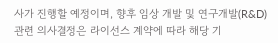사가 진행할 예정이며, 향후 임상 개발 및 연구개발(R&D) 관련 의사결정은 라이선스 계약에 따라 해당 기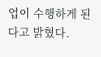업이 수행하게 된다고 밝혔다.